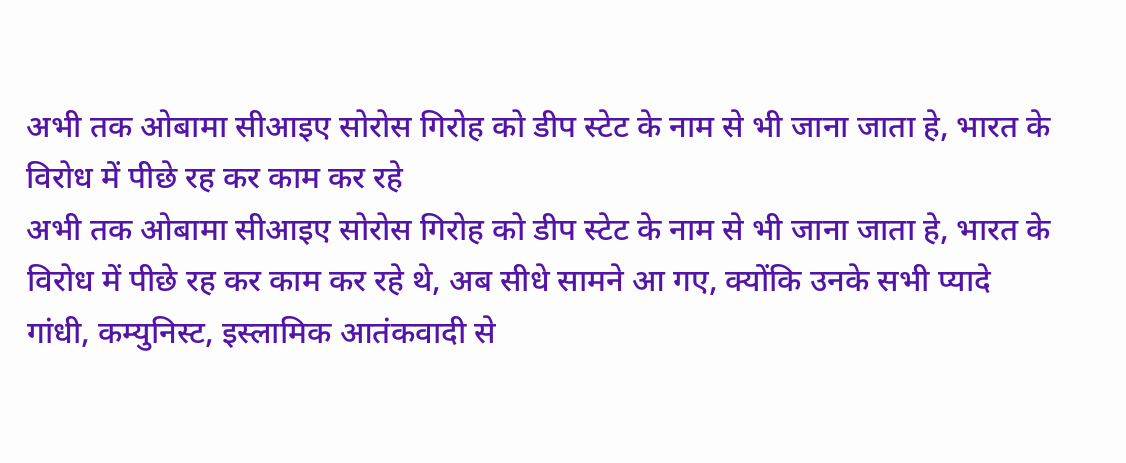अभी तक ओबामा सीआइए सोरोस गिरोह को डीप स्टेट के नाम से भी जाना जाता हे, भारत के विरोध में पीछे रह कर काम कर रहे
अभी तक ओबामा सीआइए सोरोस गिरोह को डीप स्टेट के नाम से भी जाना जाता हे, भारत के विरोध में पीछे रह कर काम कर रहे थे, अब सीधे सामने आ गए, क्योंकि उनके सभी प्यादे गांधी, कम्युनिस्ट, इस्लामिक आतंकवादी से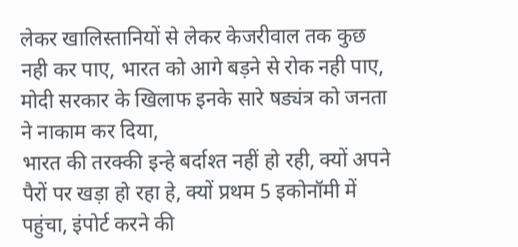लेकर खालिस्तानियों से लेकर केजरीवाल तक कुछ नही कर पाए, भारत को आगे बड़ने से रोक नही पाए, मोदी सरकार के खिलाफ इनके सारे षड्यंत्र को जनता ने नाकाम कर दिया,
भारत की तरक्की इन्हे बर्दाश्त नहीं हो रही, क्यों अपने पैरों पर खड़ा हो रहा हे, क्यों प्रथम 5 इकोनॉमी में पहुंचा, इंपोर्ट करने की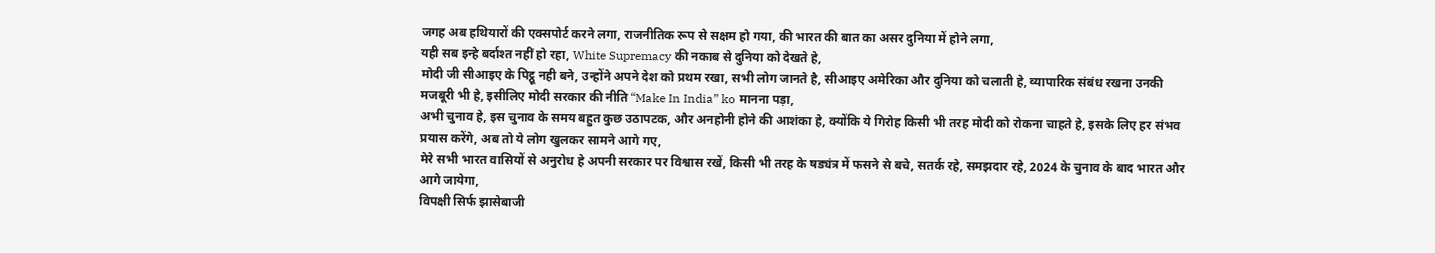जगह अब हथियारों की एक्सपोर्ट करने लगा, राजनीतिक रूप से सक्षम हो गया, की भारत की बात का असर दुनिया में होने लगा,
यही सब इन्हे बर्दाश्त नहीं हो रहा, White Supremacy की नकाब से दुनिया को देखते हे,
मोदी जी सीआइए के पिट्ठू नही बने, उन्होंने अपने देश को प्रथम रखा, सभी लोग जानते है, सीआइए अमेरिका और दुनिया को चलाती हे, व्यापारिक संबंध रखना उनकी मजबूरी भी हे, इसीलिए मोदी सरकार की नीति “Make In India” ko मानना पड़ा,
अभी चुनाव हे, इस चुनाव के समय बहुत कुछ उठापटक, और अनहोनी होने की आशंका हे, क्योंकि ये गिरोह किसी भी तरह मोदी को रोकना चाहते हे, इसके लिए हर संभव प्रयास करेंगे, अब तो ये लोग खुलकर सामने आगे गए,
मेरे सभी भारत वासियों से अनुरोध हे अपनी सरकार पर विश्वास रखें, किसी भी तरह के षड्यंत्र में फसने से बचे, सतर्क रहे, समझदार रहे, 2024 के चुनाव के बाद भारत और आगे जायेगा,
विपक्षी सिर्फ झासेबाजी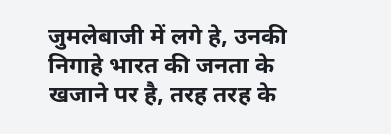जुमलेबाजी में लगे हे, उनकी निगाहे भारत की जनता के खजाने पर है, तरह तरह के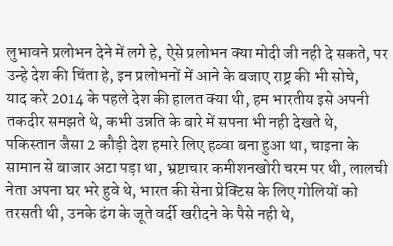लुभावने प्रलोभन देने में लगे हे, ऐसे प्रलोभन क्या मोदी जी नही दे सकते, पर उन्हे देश की चिंता हे, इन प्रलोभनों में आने के बजाए राष्ट्र की भी सोचे,
याद करे 2014 के पहले देश की हालत क्या थी, हम भारतीय इसे अपनी तकदीर समझते थे, कभी उन्नति के बारे में सपना भी नही देखते थे, पकिस्तान जैसा 2 कौड़ी देश हमारे लिए हव्वा बना हुआ था, चाइना के सामान से बाजार अटा पड़ा था, भ्रष्टाचार कमीशनखोरी चरम पर थी, लालची नेता अपना घर भरे हुवे थे, भारत की सेना प्रेक्टिस के लिए गोलियों को तरसती थी, उनके ढंग के जूते वर्दी खरीदने के पैसे नही थे,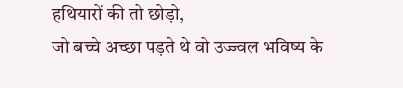हथियारों की तो छोड़ो,
जो बच्चे अच्छा पड़ते थे वो उज्ज्वल भविष्य के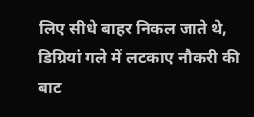लिए सीधे बाहर निकल जाते थे, डिग्रियां गले में लटकाए नौकरी की बाट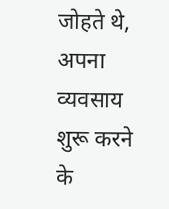जोहते थे, अपना व्यवसाय शुरू करने के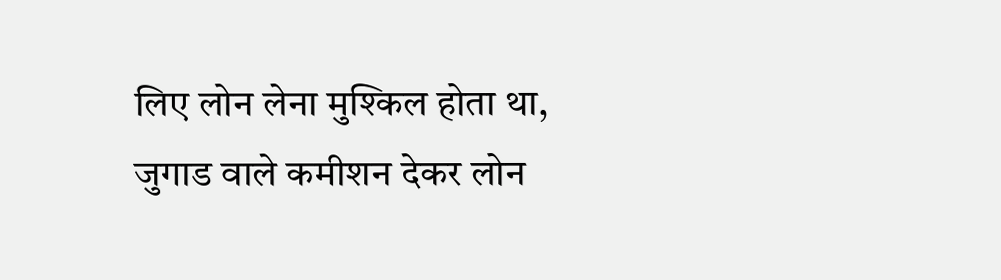लिए लोन लेना मुश्किल होता था,
जुगाड वाले कमीशन देकर लोन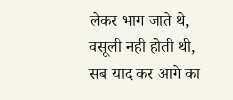लेकर भाग जाते थे, वसूली नही होती थी,
सब याद कर आगे का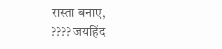रास्ता बनाए,
???? जयहिंद